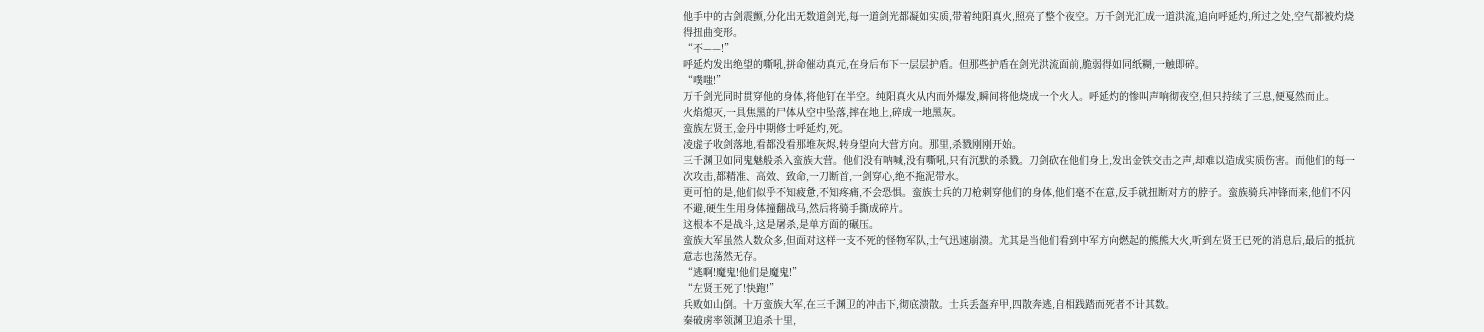他手中的古剑震颤,分化出无数道剑光,每一道剑光都凝如实质,带着纯阳真火,照亮了整个夜空。万千剑光汇成一道洪流,追向呼延灼,所过之处,空气都被灼烧得扭曲变形。
“不——!”
呼延灼发出绝望的嘶吼,拼命催动真元,在身后布下一层层护盾。但那些护盾在剑光洪流面前,脆弱得如同纸糊,一触即碎。
“噗嗤!”
万千剑光同时贯穿他的身体,将他钉在半空。纯阳真火从内而外爆发,瞬间将他烧成一个火人。呼延灼的惨叫声响彻夜空,但只持续了三息,便戛然而止。
火焰熄灭,一具焦黑的尸体从空中坠落,摔在地上,碎成一地黑灰。
蛮族左贤王,金丹中期修士呼延灼,死。
凌虚子收剑落地,看都没看那堆灰烬,转身望向大营方向。那里,杀戮刚刚开始。
三千渊卫如同鬼魅般杀入蛮族大营。他们没有呐喊,没有嘶吼,只有沉默的杀戮。刀剑砍在他们身上,发出金铁交击之声,却难以造成实质伤害。而他们的每一次攻击,都精准、高效、致命,一刀断首,一剑穿心,绝不拖泥带水。
更可怕的是,他们似乎不知疲惫,不知疼痛,不会恐惧。蛮族士兵的刀枪刺穿他们的身体,他们毫不在意,反手就扭断对方的脖子。蛮族骑兵冲锋而来,他们不闪不避,硬生生用身体撞翻战马,然后将骑手撕成碎片。
这根本不是战斗,这是屠杀,是单方面的碾压。
蛮族大军虽然人数众多,但面对这样一支不死的怪物军队,士气迅速崩溃。尤其是当他们看到中军方向燃起的熊熊大火,听到左贤王已死的消息后,最后的抵抗意志也荡然无存。
“逃啊!魔鬼!他们是魔鬼!”
“左贤王死了!快跑!”
兵败如山倒。十万蛮族大军,在三千渊卫的冲击下,彻底溃散。士兵丢盔弃甲,四散奔逃,自相践踏而死者不计其数。
秦破虏率领渊卫追杀十里,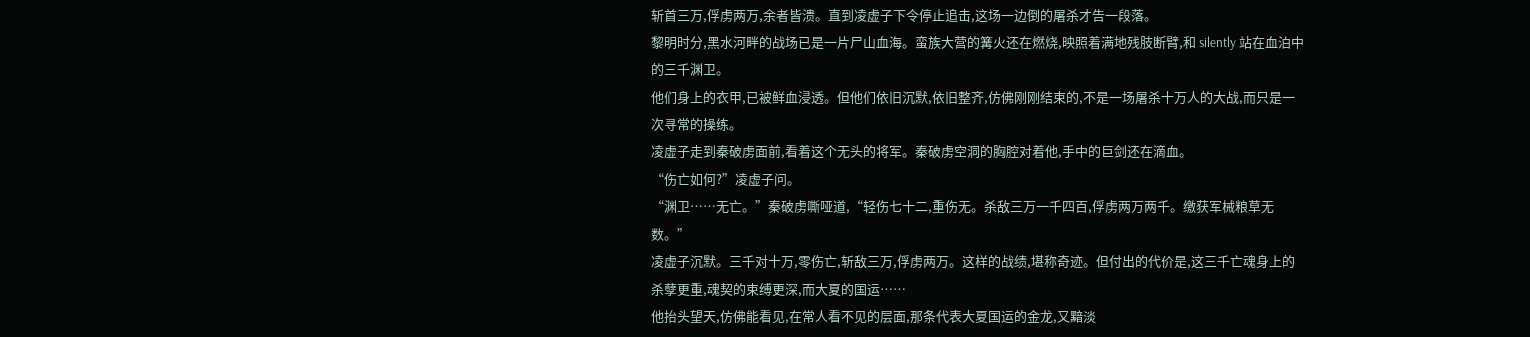斩首三万,俘虏两万,余者皆溃。直到凌虚子下令停止追击,这场一边倒的屠杀才告一段落。
黎明时分,黑水河畔的战场已是一片尸山血海。蛮族大营的篝火还在燃烧,映照着满地残肢断臂,和 silently 站在血泊中的三千渊卫。
他们身上的衣甲,已被鲜血浸透。但他们依旧沉默,依旧整齐,仿佛刚刚结束的,不是一场屠杀十万人的大战,而只是一次寻常的操练。
凌虚子走到秦破虏面前,看着这个无头的将军。秦破虏空洞的胸腔对着他,手中的巨剑还在滴血。
“伤亡如何?”凌虚子问。
“渊卫……无亡。”秦破虏嘶哑道,“轻伤七十二,重伤无。杀敌三万一千四百,俘虏两万两千。缴获军械粮草无数。”
凌虚子沉默。三千对十万,零伤亡,斩敌三万,俘虏两万。这样的战绩,堪称奇迹。但付出的代价是,这三千亡魂身上的杀孽更重,魂契的束缚更深,而大夏的国运……
他抬头望天,仿佛能看见,在常人看不见的层面,那条代表大夏国运的金龙,又黯淡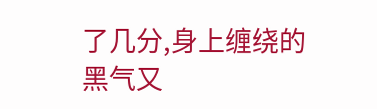了几分,身上缠绕的黑气又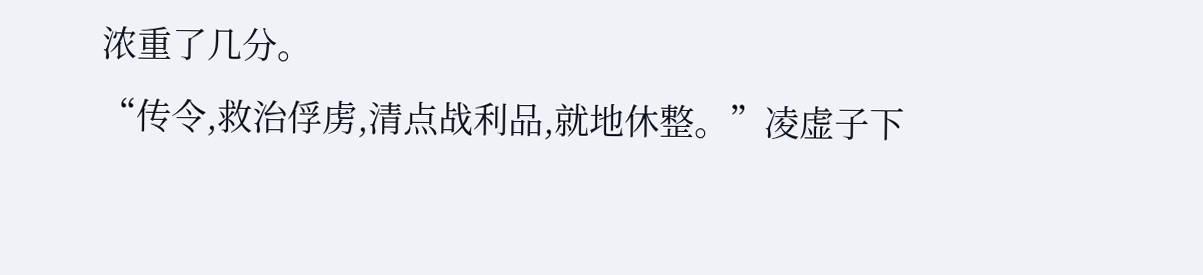浓重了几分。
“传令,救治俘虏,清点战利品,就地休整。”凌虚子下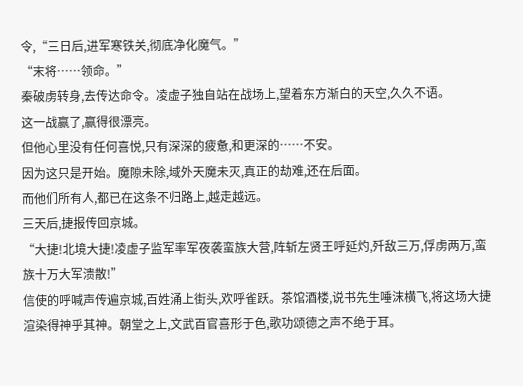令,“三日后,进军寒铁关,彻底净化魔气。”
“末将……领命。”
秦破虏转身,去传达命令。凌虚子独自站在战场上,望着东方渐白的天空,久久不语。
这一战赢了,赢得很漂亮。
但他心里没有任何喜悦,只有深深的疲惫,和更深的……不安。
因为这只是开始。魔隙未除,域外天魔未灭,真正的劫难,还在后面。
而他们所有人,都已在这条不归路上,越走越远。
三天后,捷报传回京城。
“大捷!北境大捷!凌虚子监军率军夜袭蛮族大营,阵斩左贤王呼延灼,歼敌三万,俘虏两万,蛮族十万大军溃散!”
信使的呼喊声传遍京城,百姓涌上街头,欢呼雀跃。茶馆酒楼,说书先生唾沫横飞,将这场大捷渲染得神乎其神。朝堂之上,文武百官喜形于色,歌功颂德之声不绝于耳。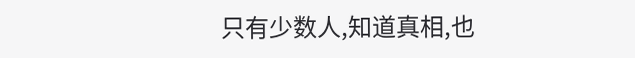只有少数人,知道真相,也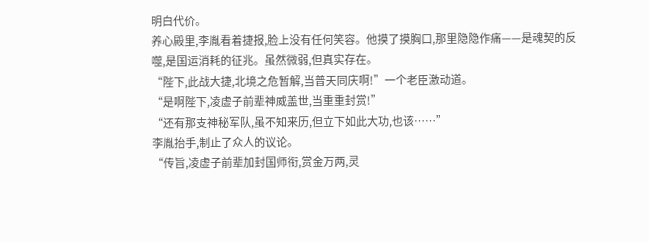明白代价。
养心殿里,李胤看着捷报,脸上没有任何笑容。他摸了摸胸口,那里隐隐作痛——是魂契的反噬,是国运消耗的征兆。虽然微弱,但真实存在。
“陛下,此战大捷,北境之危暂解,当普天同庆啊!”一个老臣激动道。
“是啊陛下,凌虚子前辈神威盖世,当重重封赏!”
“还有那支神秘军队,虽不知来历,但立下如此大功,也该……”
李胤抬手,制止了众人的议论。
“传旨,凌虚子前辈加封国师衔,赏金万两,灵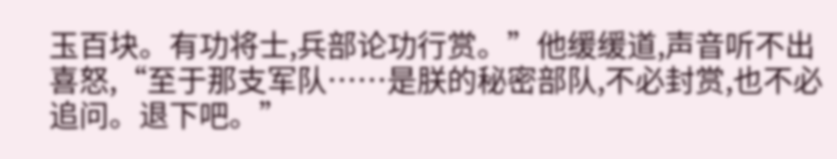玉百块。有功将士,兵部论功行赏。”他缓缓道,声音听不出喜怒,“至于那支军队……是朕的秘密部队,不必封赏,也不必追问。退下吧。”